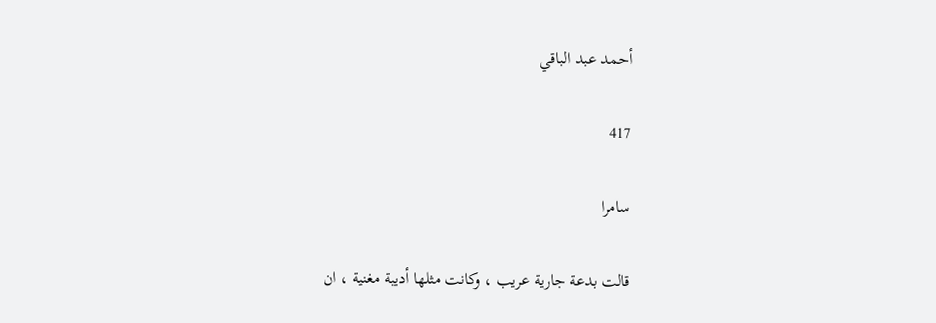أحمد عبد الباقي

417

سامرا

قالت بدعة جارية عريب ، وكانت مثلها أديبة مغنية ، ان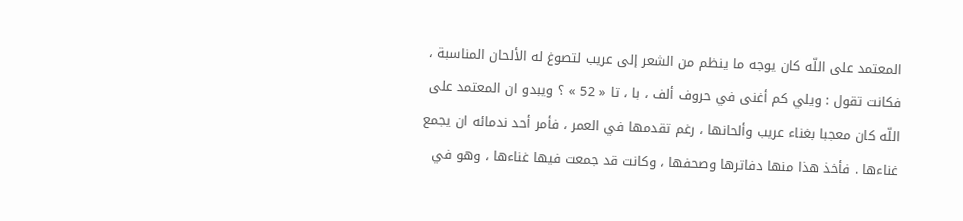المعتمد على اللّه كان يوجه ما ينظم من الشعر إلى عريب لتصوغ له الألحان المناسبة ، فكانت تقول : ويلي كم أغنى في حروف ألف ، با ، تا « 52 » ؟ ويبدو ان المعتمد على اللّه كان معجبا بغناء عريب وألحانها ، رغم تقدمها في العمر ، فأمر أحد ندمائه ان يجمع غناءها . فأخذ هذا منها دفاترها وصحفها ، وكانت قد جمعت فيها غناءها ، وهو في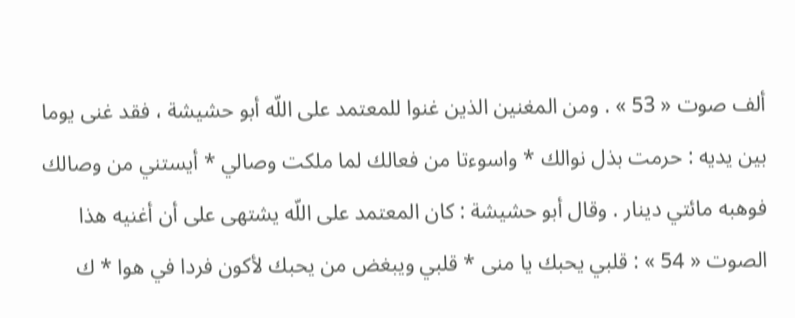ألف صوت « 53 » . ومن المغنين الذين غنوا للمعتمد على اللّه أبو حشيشة ، فقد غنى يوما بين يديه : حرمت بذل نوالك * واسوءتا من فعالك لما ملكت وصالي * أيستني من وصالك فوهبه مائتي دينار . وقال أبو حشيشة : كان المعتمد على اللّه يشتهى على أن أغنيه هذا الصوت « 54 » : قلبي يحبك يا منى * قلبي ويبغض من يحبك لأكون فردا في هوا * ك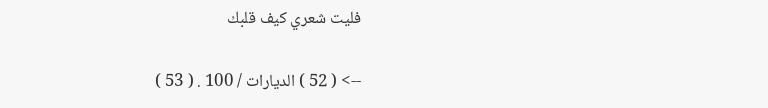فليت شعري كيف قلبك

--> ( 52 ) الديارات / 100 . ( 53 )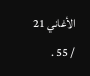الأغاني 21 / 55 .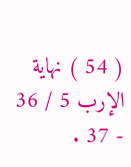( 54 ) نهاية الإرب 5 / 36 - 37 .